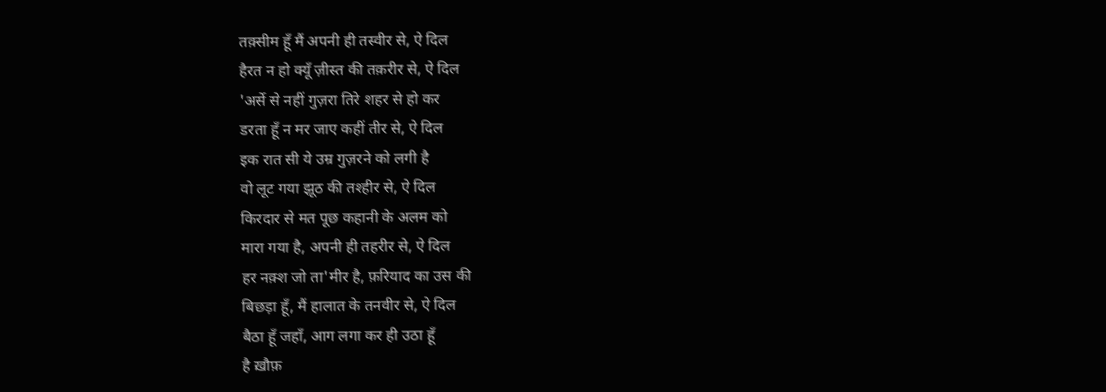तक़्सीम हूँ मैं अपनी ही तस्वीर से, ऐ दिल
हैरत न हो क्यूँ ज़ीस्त की तक़रीर से, ऐ दिल
'अर्से से नहीं गुज़रा तिरे शहर से हो कर
डरता हूँ न मर जाए कहीं तीर से, ऐ दिल
इक रात सी ये उम्र गुज़रने को लगी है
वो लूट गया झूठ की तश्हीर से, ऐ दिल
किरदार से मत पूछ कहानी के अलम को
मारा गया है, अपनी ही तहरीर से, ऐ दिल
हर नक़्श जो ता'मीर है, फ़रियाद का उस की
बिछड़ा हूँ, मैं हालात के तनवीर से, ऐ दिल
बैठा हूँ जहाँ, आग लगा कर ही उठा हूँ
है ख़ौफ़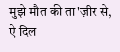मुझे मौत की ता'ज़ीर से, ऐ दिल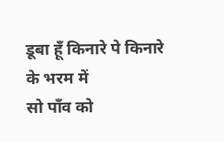डूबा हूँ किनारे पे किनारे के भरम में
सो पाँव को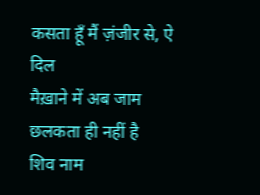कसता हूँ मैं ज़ंजीर से, ऐ दिल
मैख़ाने में अब जाम छलकता ही नहीं है
शिव नाम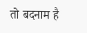तो बदनाम है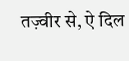तज़्वीर से, ऐ दिल